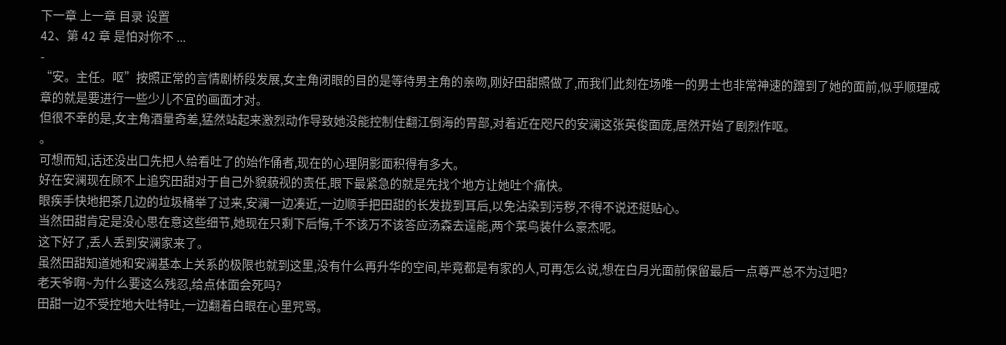下一章 上一章 目录 设置
42、第 42 章 是怕对你不 ...
-
“安。主任。呕”按照正常的言情剧桥段发展,女主角闭眼的目的是等待男主角的亲吻,刚好田甜照做了,而我们此刻在场唯一的男士也非常神速的蹿到了她的面前,似乎顺理成章的就是要进行一些少儿不宜的画面才对。
但很不幸的是,女主角酒量奇差,猛然站起来激烈动作导致她没能控制住翻江倒海的胃部,对着近在咫尺的安澜这张英俊面庞,居然开始了剧烈作呕。
。
可想而知,话还没出口先把人给看吐了的始作俑者,现在的心理阴影面积得有多大。
好在安澜现在顾不上追究田甜对于自己外貌藐视的责任,眼下最紧急的就是先找个地方让她吐个痛快。
眼疾手快地把茶几边的垃圾桶举了过来,安澜一边凑近,一边顺手把田甜的长发拢到耳后,以免沾染到污秽,不得不说还挺贴心。
当然田甜肯定是没心思在意这些细节,她现在只剩下后悔,千不该万不该答应汤森去逞能,两个菜鸟装什么豪杰呢。
这下好了,丢人丢到安澜家来了。
虽然田甜知道她和安澜基本上关系的极限也就到这里,没有什么再升华的空间,毕竟都是有家的人,可再怎么说,想在白月光面前保留最后一点尊严总不为过吧?
老天爷啊~为什么要这么残忍,给点体面会死吗?
田甜一边不受控地大吐特吐,一边翻着白眼在心里咒骂。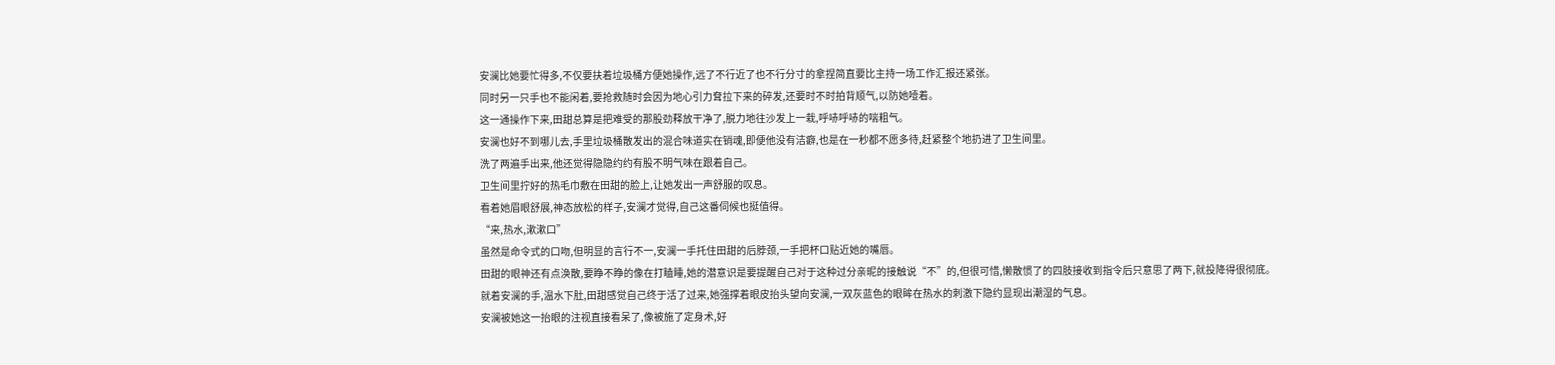安澜比她要忙得多,不仅要扶着垃圾桶方便她操作,远了不行近了也不行分寸的拿捏简直要比主持一场工作汇报还紧张。
同时另一只手也不能闲着,要抢救随时会因为地心引力耷拉下来的碎发,还要时不时拍背顺气,以防她噎着。
这一通操作下来,田甜总算是把难受的那股劲释放干净了,脱力地往沙发上一栽,呼哧呼哧的喘粗气。
安澜也好不到哪儿去,手里垃圾桶散发出的混合味道实在销魂,即便他没有洁癖,也是在一秒都不愿多待,赶紧整个地扔进了卫生间里。
洗了两遍手出来,他还觉得隐隐约约有股不明气味在跟着自己。
卫生间里拧好的热毛巾敷在田甜的脸上,让她发出一声舒服的叹息。
看着她眉眼舒展,神态放松的样子,安澜才觉得,自己这番伺候也挺值得。
“来,热水,漱漱口”
虽然是命令式的口吻,但明显的言行不一,安澜一手托住田甜的后脖颈,一手把杯口贴近她的嘴唇。
田甜的眼神还有点涣散,要睁不睁的像在打瞌睡,她的潜意识是要提醒自己对于这种过分亲昵的接触说“不”的,但很可惜,懒散惯了的四肢接收到指令后只意思了两下,就投降得很彻底。
就着安澜的手,温水下肚,田甜感觉自己终于活了过来,她强撑着眼皮抬头望向安澜,一双灰蓝色的眼眸在热水的刺激下隐约显现出潮湿的气息。
安澜被她这一抬眼的注视直接看呆了,像被施了定身术,好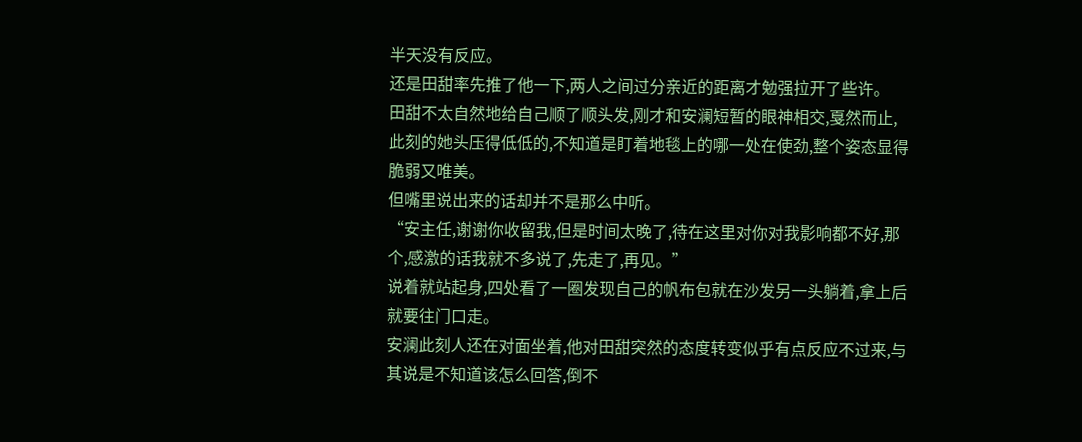半天没有反应。
还是田甜率先推了他一下,两人之间过分亲近的距离才勉强拉开了些许。
田甜不太自然地给自己顺了顺头发,刚才和安澜短暂的眼神相交,戛然而止,此刻的她头压得低低的,不知道是盯着地毯上的哪一处在使劲,整个姿态显得脆弱又唯美。
但嘴里说出来的话却并不是那么中听。
“安主任,谢谢你收留我,但是时间太晚了,待在这里对你对我影响都不好,那个,感激的话我就不多说了,先走了,再见。”
说着就站起身,四处看了一圈发现自己的帆布包就在沙发另一头躺着,拿上后就要往门口走。
安澜此刻人还在对面坐着,他对田甜突然的态度转变似乎有点反应不过来,与其说是不知道该怎么回答,倒不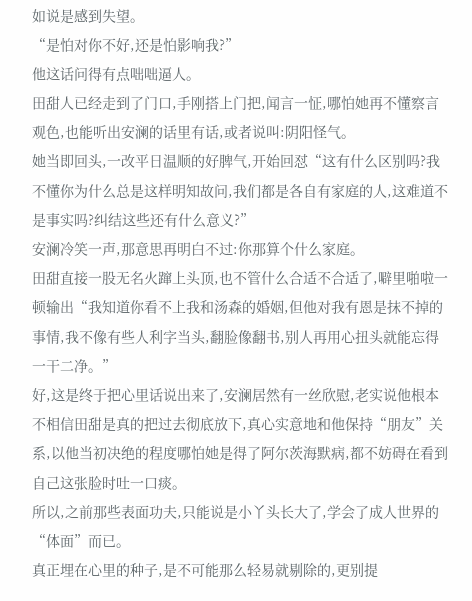如说是感到失望。
“是怕对你不好,还是怕影响我?”
他这话问得有点咄咄逼人。
田甜人已经走到了门口,手刚搭上门把,闻言一怔,哪怕她再不懂察言观色,也能听出安澜的话里有话,或者说叫:阴阳怪气。
她当即回头,一改平日温顺的好脾气,开始回怼“这有什么区别吗?我不懂你为什么总是这样明知故问,我们都是各自有家庭的人,这难道不是事实吗?纠结这些还有什么意义?”
安澜冷笑一声,那意思再明白不过:你那算个什么家庭。
田甜直接一股无名火蹿上头顶,也不管什么合适不合适了,噼里啪啦一顿输出“我知道你看不上我和汤森的婚姻,但他对我有恩是抹不掉的事情,我不像有些人利字当头,翻脸像翻书,别人再用心扭头就能忘得一干二净。”
好,这是终于把心里话说出来了,安澜居然有一丝欣慰,老实说他根本不相信田甜是真的把过去彻底放下,真心实意地和他保持“朋友”关系,以他当初决绝的程度哪怕她是得了阿尔茨海默病,都不妨碍在看到自己这张脸时吐一口痰。
所以,之前那些表面功夫,只能说是小丫头长大了,学会了成人世界的“体面”而已。
真正埋在心里的种子,是不可能那么轻易就剔除的,更别提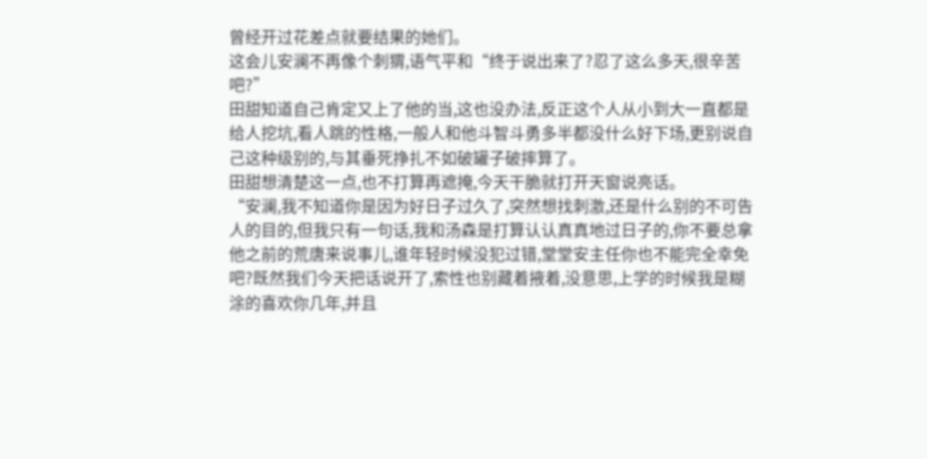曾经开过花差点就要结果的她们。
这会儿安澜不再像个刺猬,语气平和“终于说出来了?忍了这么多天,很辛苦吧?”
田甜知道自己肯定又上了他的当,这也没办法,反正这个人从小到大一直都是给人挖坑,看人跳的性格,一般人和他斗智斗勇多半都没什么好下场,更别说自己这种级别的,与其垂死挣扎不如破罐子破摔算了。
田甜想清楚这一点,也不打算再遮掩,今天干脆就打开天窗说亮话。
“安澜,我不知道你是因为好日子过久了,突然想找刺激,还是什么别的不可告人的目的,但我只有一句话,我和汤森是打算认认真真地过日子的,你不要总拿他之前的荒唐来说事儿,谁年轻时候没犯过错,堂堂安主任你也不能完全幸免吧?既然我们今天把话说开了,索性也别藏着掖着,没意思,上学的时候我是糊涂的喜欢你几年,并且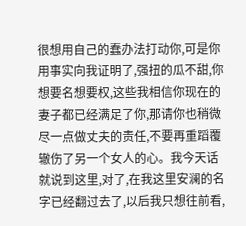很想用自己的蠢办法打动你,可是你用事实向我证明了,强扭的瓜不甜,你想要名想要权,这些我相信你现在的妻子都已经满足了你,那请你也稍微尽一点做丈夫的责任,不要再重蹈覆辙伤了另一个女人的心。我今天话就说到这里,对了,在我这里安澜的名字已经翻过去了,以后我只想往前看,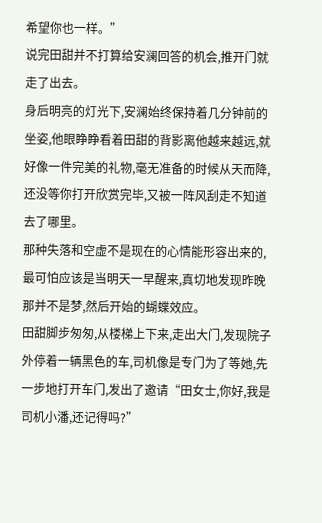希望你也一样。”
说完田甜并不打算给安澜回答的机会,推开门就走了出去。
身后明亮的灯光下,安澜始终保持着几分钟前的坐姿,他眼睁睁看着田甜的背影离他越来越远,就好像一件完美的礼物,毫无准备的时候从天而降,还没等你打开欣赏完毕,又被一阵风刮走不知道去了哪里。
那种失落和空虚不是现在的心情能形容出来的,最可怕应该是当明天一早醒来,真切地发现昨晚那并不是梦,然后开始的蝴蝶效应。
田甜脚步匆匆,从楼梯上下来,走出大门,发现院子外停着一辆黑色的车,司机像是专门为了等她,先一步地打开车门,发出了邀请“田女士,你好,我是司机小潘,还记得吗?”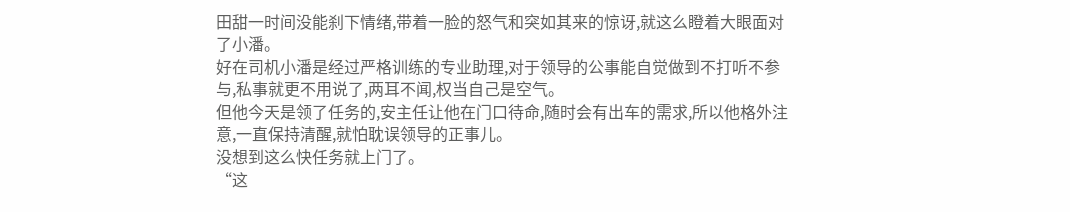田甜一时间没能刹下情绪,带着一脸的怒气和突如其来的惊讶,就这么瞪着大眼面对了小潘。
好在司机小潘是经过严格训练的专业助理,对于领导的公事能自觉做到不打听不参与,私事就更不用说了,两耳不闻,权当自己是空气。
但他今天是领了任务的,安主任让他在门口待命,随时会有出车的需求,所以他格外注意,一直保持清醒,就怕耽误领导的正事儿。
没想到这么快任务就上门了。
“这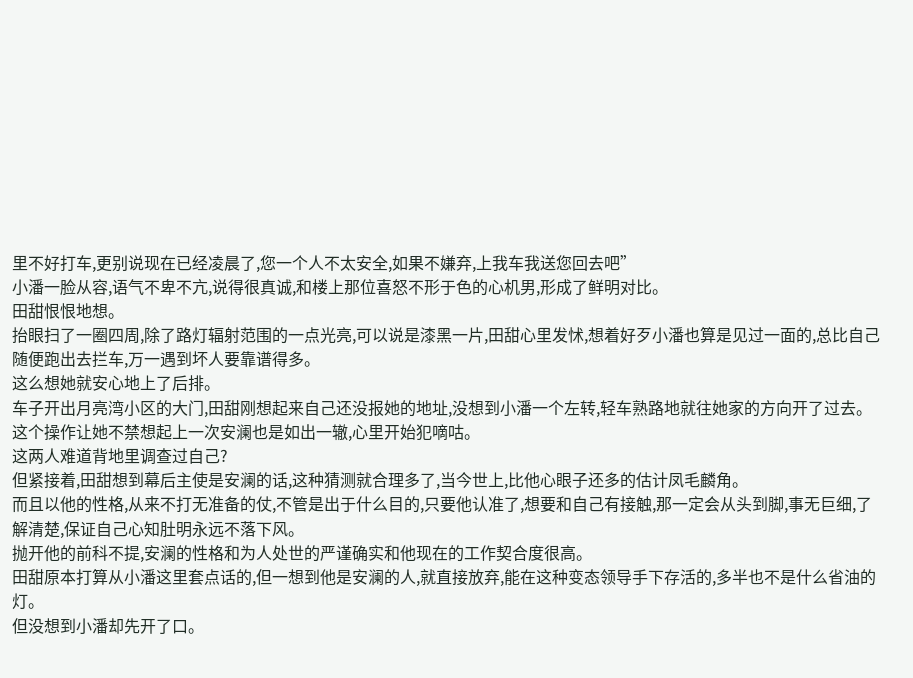里不好打车,更别说现在已经凌晨了,您一个人不太安全,如果不嫌弃,上我车我送您回去吧”
小潘一脸从容,语气不卑不亢,说得很真诚,和楼上那位喜怒不形于色的心机男,形成了鲜明对比。
田甜恨恨地想。
抬眼扫了一圈四周,除了路灯辐射范围的一点光亮,可以说是漆黑一片,田甜心里发怵,想着好歹小潘也算是见过一面的,总比自己随便跑出去拦车,万一遇到坏人要靠谱得多。
这么想她就安心地上了后排。
车子开出月亮湾小区的大门,田甜刚想起来自己还没报她的地址,没想到小潘一个左转,轻车熟路地就往她家的方向开了过去。
这个操作让她不禁想起上一次安澜也是如出一辙,心里开始犯嘀咕。
这两人难道背地里调查过自己?
但紧接着,田甜想到幕后主使是安澜的话,这种猜测就合理多了,当今世上,比他心眼子还多的估计凤毛麟角。
而且以他的性格,从来不打无准备的仗,不管是出于什么目的,只要他认准了,想要和自己有接触,那一定会从头到脚,事无巨细,了解清楚,保证自己心知肚明永远不落下风。
抛开他的前科不提,安澜的性格和为人处世的严谨确实和他现在的工作契合度很高。
田甜原本打算从小潘这里套点话的,但一想到他是安澜的人,就直接放弃,能在这种变态领导手下存活的,多半也不是什么省油的灯。
但没想到小潘却先开了口。